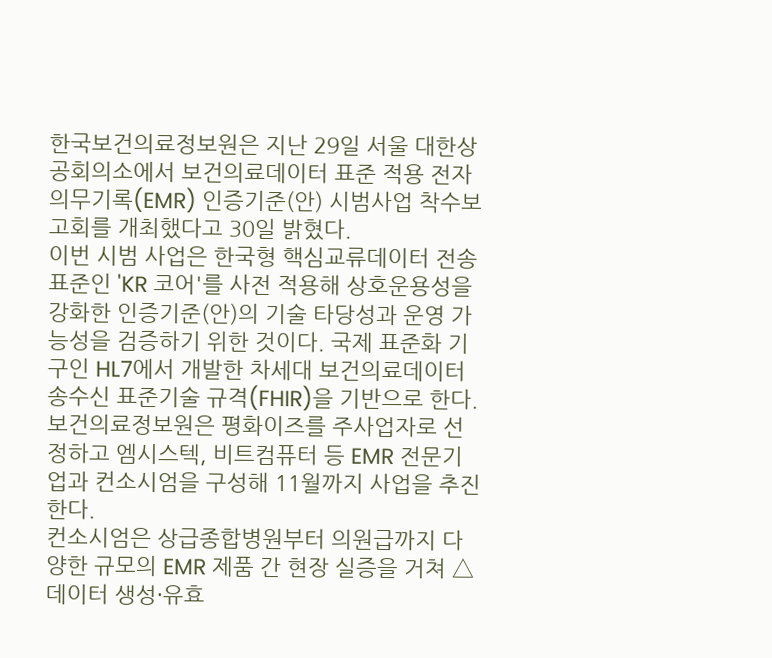한국보건의료정보원은 지난 29일 서울 대한상공회의소에서 보건의료데이터 표준 적용 전자의무기록(EMR) 인증기준(안) 시범사업 착수보고회를 개최했다고 30일 밝혔다.
이번 시범 사업은 한국형 핵심교류데이터 전송 표준인 'KR 코어'를 사전 적용해 상호운용성을 강화한 인증기준(안)의 기술 타당성과 운영 가능성을 검증하기 위한 것이다. 국제 표준화 기구인 HL7에서 개발한 차세대 보건의료데이터 송수신 표준기술 규격(FHIR)을 기반으로 한다.
보건의료정보원은 평화이즈를 주사업자로 선정하고 엠시스텍, 비트컴퓨터 등 EMR 전문기업과 컨소시엄을 구성해 11월까지 사업을 추진한다.
컨소시엄은 상급종합병원부터 의원급까지 다양한 규모의 EMR 제품 간 현장 실증을 거쳐 △데이터 생성·유효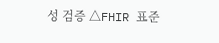성 검증 △FHIR 표준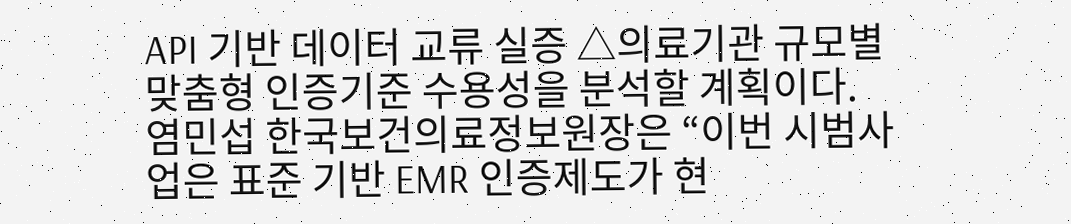API 기반 데이터 교류 실증 △의료기관 규모별 맞춤형 인증기준 수용성을 분석할 계획이다.
염민섭 한국보건의료정보원장은 “이번 시범사업은 표준 기반 EMR 인증제도가 현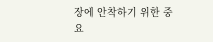장에 안착하기 위한 중요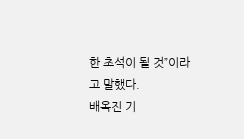한 초석이 될 것”이라고 말했다.
배옥진 기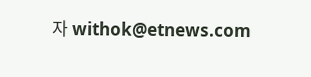자 withok@etnews.com